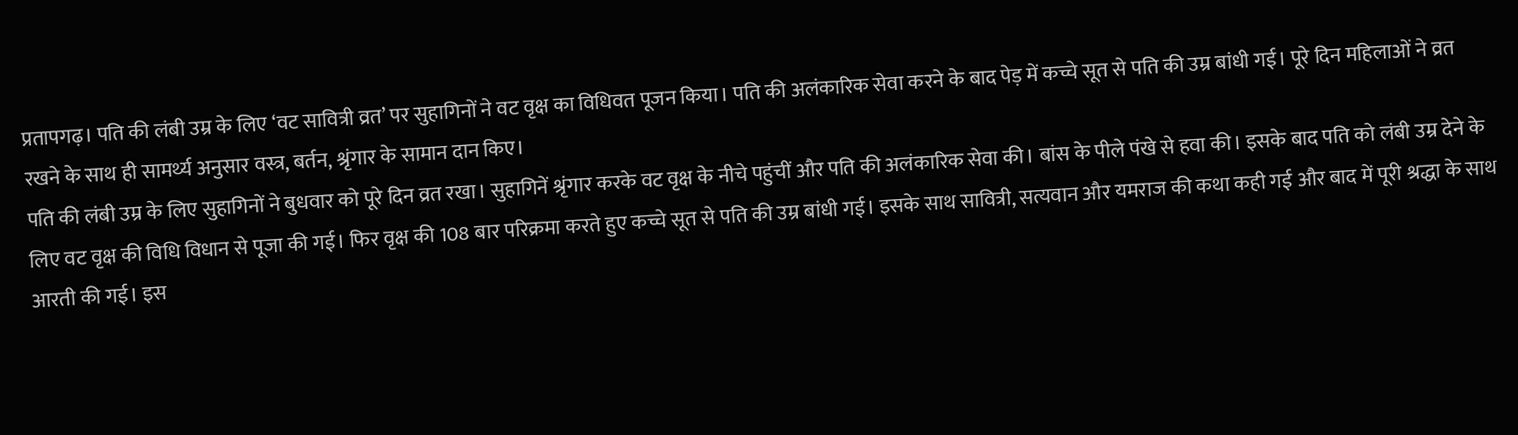प्रतापगढ़। पति की लंबी उम्र के लिए ‘वट सावित्री व्रत’ पर सुहागिनों ने वट वृक्ष का विधिवत पूजन किया। पति की अलंकारिक सेवा करने के बाद पेड़ में कच्चे सूत से पति की उम्र बांधी गई। पूरे दिन महिलाओं ने व्रत रखने के साथ ही सामर्थ्य अनुसार वस्त्र, बर्तन, श्रृंगार के सामान दान किए।
पति की लंबी उम्र के लिए सुहागिनों ने बुधवार को पूरे दिन व्रत रखा। सुहागिनें श्रृंगार करके वट वृक्ष के नीचे पहुंचीं और पति की अलंकारिक सेवा की। बांस के पीले पंखे से हवा की। इसके बाद पति को लंबी उम्र देने के लिए वट वृक्ष की विधि विधान से पूजा की गई। फिर वृक्ष की 108 बार परिक्रमा करते हुए कच्चे सूत से पति की उम्र बांधी गई। इसके साथ सावित्री, सत्यवान और यमराज की कथा कही गई और बाद में पूरी श्रद्धा के साथ आरती की गई। इस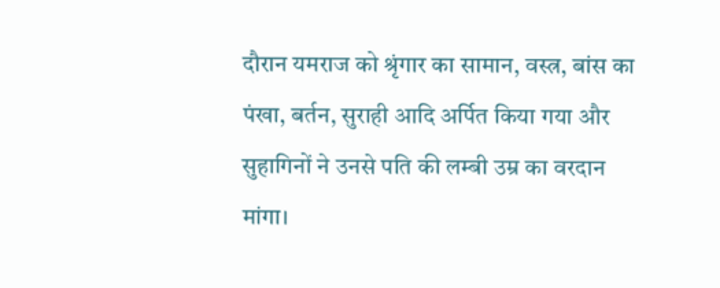दौरान यमराज को श्रृंगार का सामान, वस्त्र, बांस का पंखा, बर्तन, सुराही आदि अर्पित किया गया और सुहागिनों ने उनसे पति की लम्बी उम्र का वरदान मांगा।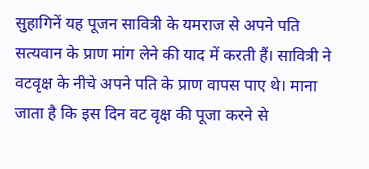सुहागिनें यह पूजन सावित्री के यमराज से अपने पति सत्यवान के प्राण मांग लेने की याद में करती हैं। सावित्री ने वटवृक्ष के नीचे अपने पति के प्राण वापस पाए थे। माना जाता है कि इस दिन वट वृक्ष की पूजा करने से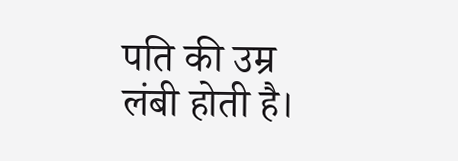पति की उम्र लंबी होती है।